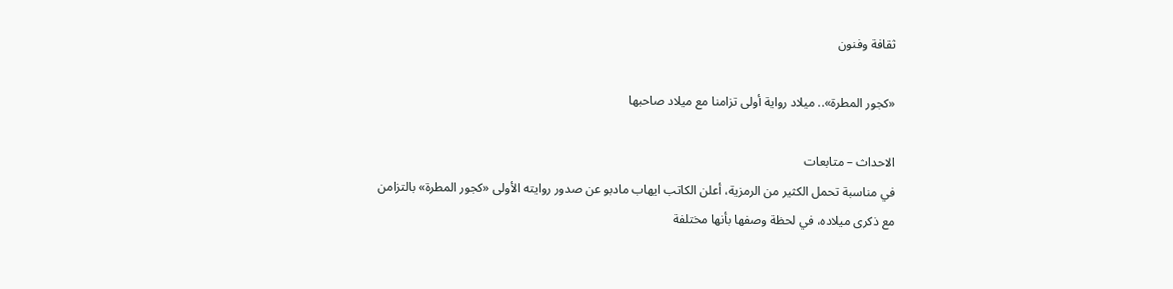ثقافة وفنون

«كجور المطرة».. ميلاد رواية أولى تزامنا مع ميلاد صاحبها

الاحداث – متابعات
في مناسبة تحمل الكثير من الرمزية، أعلن الكاتب ايهاب مادبو عن صدور روايته الأولى «كجور المطرة» بالتزامن مع ذكرى ميلاده، في لحظة وصفها بأنها مختلفة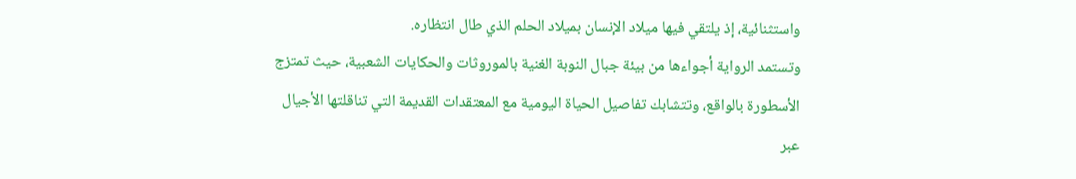واستثنائية، إذ يلتقي فيها ميلاد الإنسان بميلاد الحلم الذي طال انتظاره.
وتستمد الرواية أجواءها من بيئة جبال النوبة الغنية بالموروثات والحكايات الشعبية، حيث تمتزج الأسطورة بالواقع، وتتشابك تفاصيل الحياة اليومية مع المعتقدات القديمة التي تناقلتها الأجيال عبر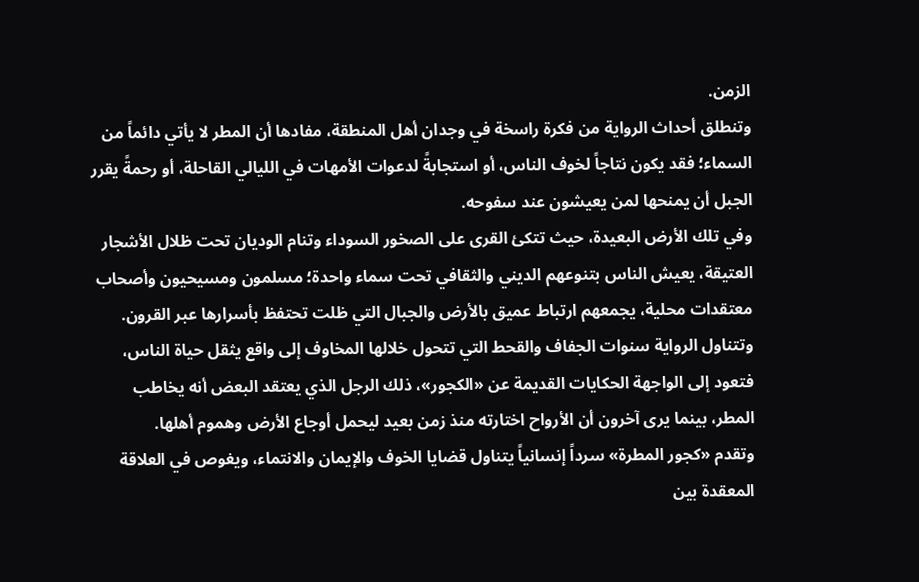الزمن.
وتنطلق أحداث الرواية من فكرة راسخة في وجدان أهل المنطقة، مفادها أن المطر لا يأتي دائماً من السماء؛ فقد يكون نتاجاً لخوف الناس، أو استجابةً لدعوات الأمهات في الليالي القاحلة، أو رحمةً يقرر الجبل أن يمنحها لمن يعيشون عند سفوحه.
وفي تلك الأرض البعيدة، حيث تتكئ القرى على الصخور السوداء وتنام الوديان تحت ظلال الأشجار العتيقة، يعيش الناس بتنوعهم الديني والثقافي تحت سماء واحدة؛ مسلمون ومسيحيون وأصحاب معتقدات محلية، يجمعهم ارتباط عميق بالأرض والجبال التي ظلت تحتفظ بأسرارها عبر القرون.
وتتناول الرواية سنوات الجفاف والقحط التي تتحول خلالها المخاوف إلى واقع يثقل حياة الناس، فتعود إلى الواجهة الحكايات القديمة عن «الكجور»، ذلك الرجل الذي يعتقد البعض أنه يخاطب المطر، بينما يرى آخرون أن الأرواح اختارته منذ زمن بعيد ليحمل أوجاع الأرض وهموم أهلها.
وتقدم «كجور المطرة» سرداً إنسانياً يتناول قضايا الخوف والإيمان والانتماء، ويغوص في العلاقة المعقدة بين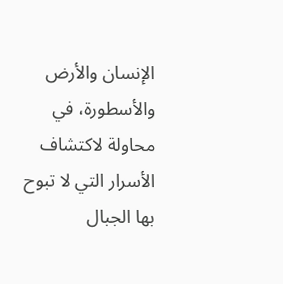الإنسان والأرض والأسطورة، في محاولة لاكتشاف الأسرار التي لا تبوح بها الجبال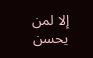إلا لمن يحسن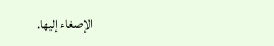الإصغاء إليها.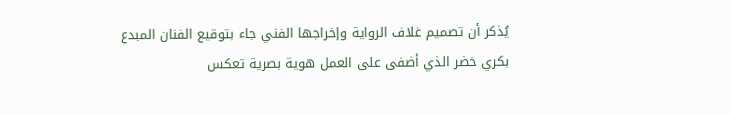يُذكر أن تصميم غلاف الرواية وإخراجها الفني جاء بتوقيع الفنان المبدع بكري خضر الذي أضفى على العمل هوية بصرية تعكس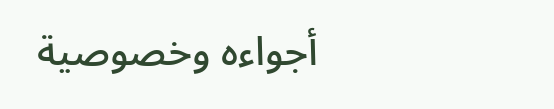أجواءه وخصوصية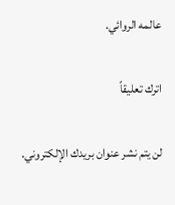عالمه الروائي.

اترك تعليقاً

لن يتم نشر عنوان بريدك الإلكتروني.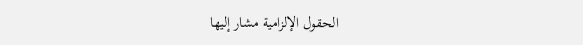الحقول الإلزامية مشار إليها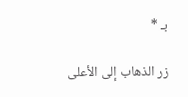بـ *

زر الذهاب إلى الأعلى